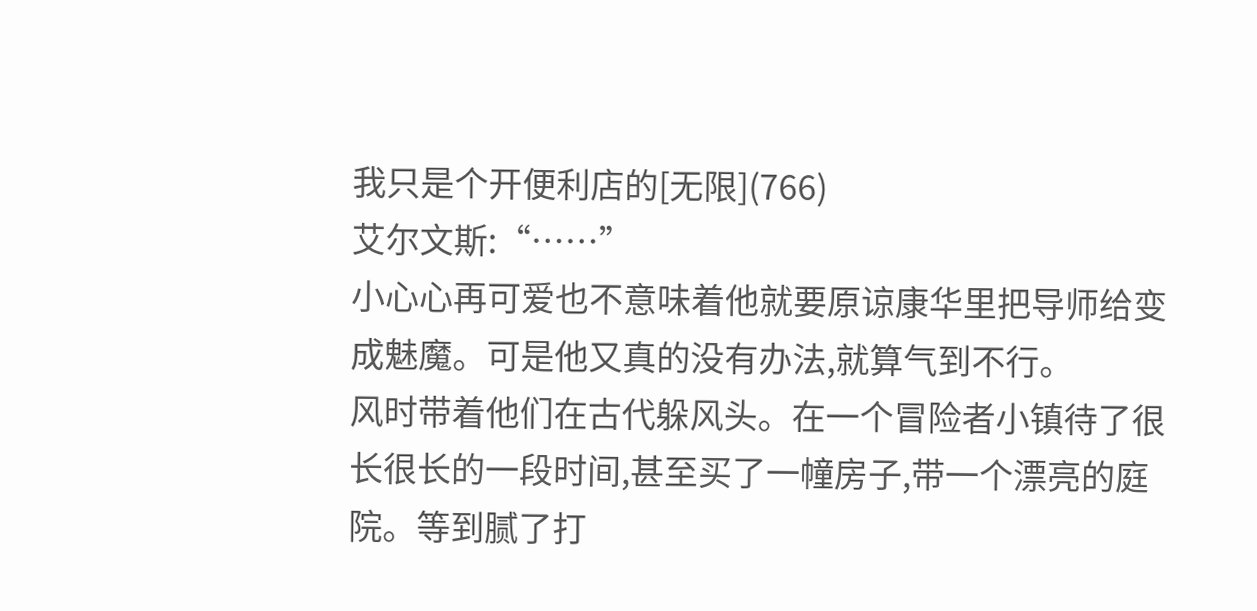我只是个开便利店的[无限](766)
艾尔文斯:“……”
小心心再可爱也不意味着他就要原谅康华里把导师给变成魅魔。可是他又真的没有办法,就算气到不行。
风时带着他们在古代躲风头。在一个冒险者小镇待了很长很长的一段时间,甚至买了一幢房子,带一个漂亮的庭院。等到腻了打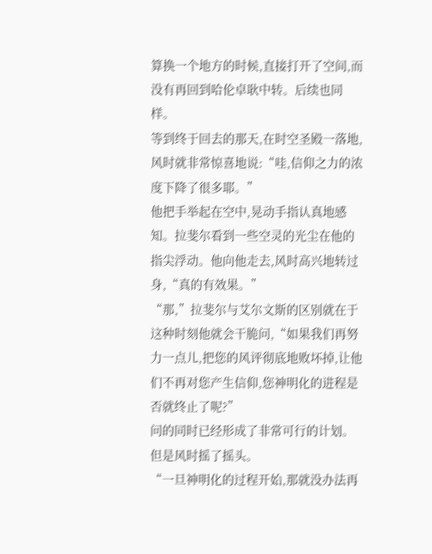算换一个地方的时候,直接打开了空间,而没有再回到哈伦卓耿中转。后续也同样。
等到终于回去的那天,在时空圣殿一落地,风时就非常惊喜地说:“哇,信仰之力的浓度下降了很多耶。”
他把手举起在空中,晃动手指认真地感知。拉斐尔看到一些空灵的光尘在他的指尖浮动。他向他走去,风时高兴地转过身,“真的有效果。”
“那,”拉斐尔与艾尔文斯的区别就在于这种时刻他就会干脆问,“如果我们再努力一点儿,把您的风评彻底地败坏掉,让他们不再对您产生信仰,您神明化的进程是否就终止了呢?”
问的同时已经形成了非常可行的计划。但是风时摇了摇头。
“一旦神明化的过程开始,那就没办法再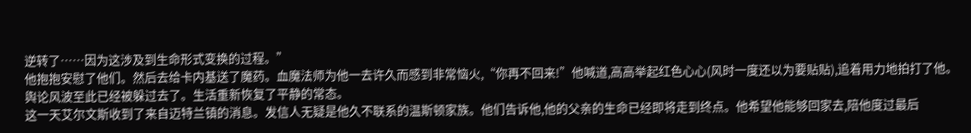逆转了……因为这涉及到生命形式变换的过程。”
他抱抱安慰了他们。然后去给卡内基送了魔药。血魔法师为他一去许久而感到非常恼火,“你再不回来!”他喊道,高高举起红色心心(风时一度还以为要贴贴),追着用力地拍打了他。
舆论风波至此已经被躲过去了。生活重新恢复了平静的常态。
这一天艾尔文斯收到了来自迈特兰镇的消息。发信人无疑是他久不联系的温斯顿家族。他们告诉他,他的父亲的生命已经即将走到终点。他希望他能够回家去,陪他度过最后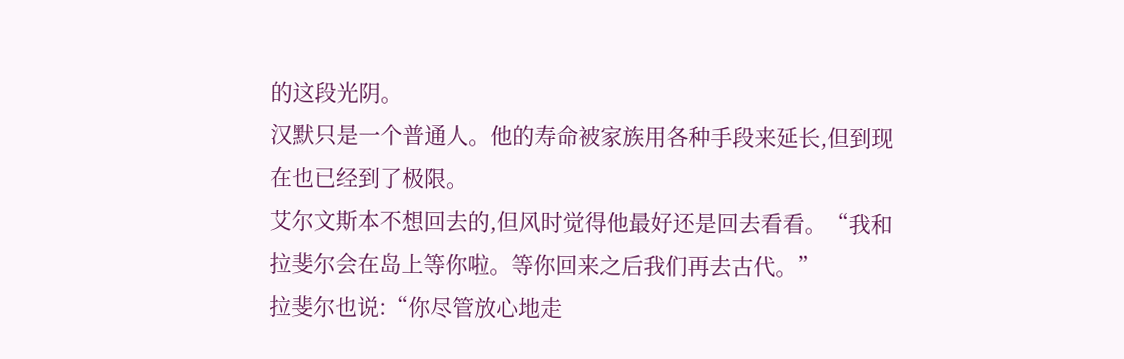的这段光阴。
汉默只是一个普通人。他的寿命被家族用各种手段来延长,但到现在也已经到了极限。
艾尔文斯本不想回去的,但风时觉得他最好还是回去看看。“我和拉斐尔会在岛上等你啦。等你回来之后我们再去古代。”
拉斐尔也说:“你尽管放心地走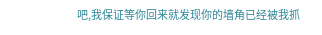吧,我保证等你回来就发现你的墙角已经被我抓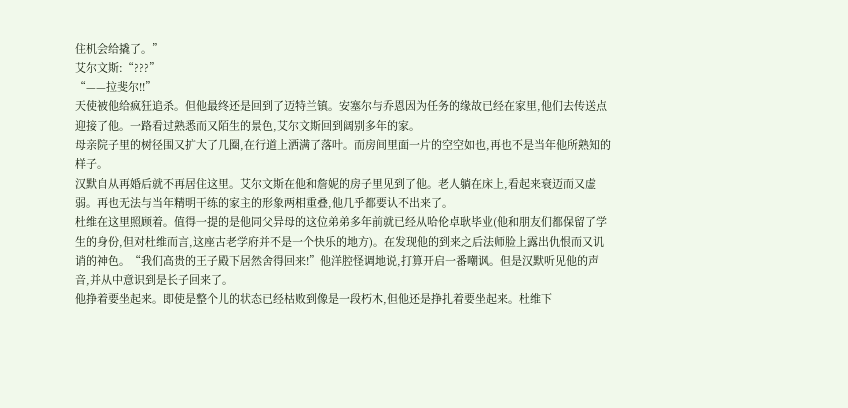住机会给撬了。”
艾尔文斯:“???”
“——拉斐尔!!”
天使被他给疯狂追杀。但他最终还是回到了迈特兰镇。安塞尔与乔恩因为任务的缘故已经在家里,他们去传送点迎接了他。一路看过熟悉而又陌生的景色,艾尔文斯回到阔别多年的家。
母亲院子里的树径围又扩大了几圈,在行道上洒满了落叶。而房间里面一片的空空如也,再也不是当年他所熟知的样子。
汉默自从再婚后就不再居住这里。艾尔文斯在他和詹妮的房子里见到了他。老人躺在床上,看起来衰迈而又虚弱。再也无法与当年精明干练的家主的形象两相重叠,他几乎都要认不出来了。
杜维在这里照顾着。值得一提的是他同父异母的这位弟弟多年前就已经从哈伦卓耿毕业(他和朋友们都保留了学生的身份,但对杜维而言,这座古老学府并不是一个快乐的地方)。在发现他的到来之后法师脸上露出仇恨而又讥诮的神色。“我们高贵的王子殿下居然舍得回来!”他洋腔怪调地说,打算开启一番嘲讽。但是汉默听见他的声音,并从中意识到是长子回来了。
他挣着要坐起来。即使是整个儿的状态已经枯败到像是一段朽木,但他还是挣扎着要坐起来。杜维下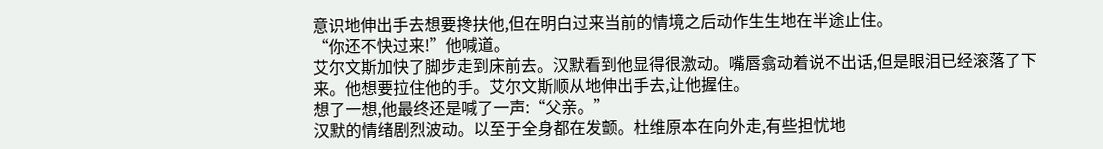意识地伸出手去想要搀扶他,但在明白过来当前的情境之后动作生生地在半途止住。
“你还不快过来!”他喊道。
艾尔文斯加快了脚步走到床前去。汉默看到他显得很激动。嘴唇翕动着说不出话,但是眼泪已经滚落了下来。他想要拉住他的手。艾尔文斯顺从地伸出手去,让他握住。
想了一想,他最终还是喊了一声:“父亲。”
汉默的情绪剧烈波动。以至于全身都在发颤。杜维原本在向外走,有些担忧地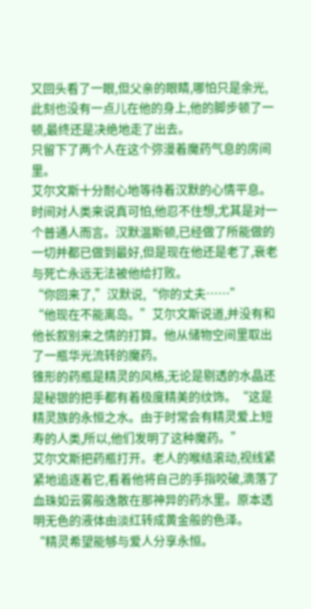又回头看了一眼,但父亲的眼睛,哪怕只是余光,此刻也没有一点儿在他的身上,他的脚步顿了一顿,最终还是决绝地走了出去。
只留下了两个人在这个弥漫着魔药气息的房间里。
艾尔文斯十分耐心地等待着汉默的心情平息。时间对人类来说真可怕,他忍不住想,尤其是对一个普通人而言。汉默温斯顿,已经做了所能做的一切并都已做到最好,但是现在他还是老了,衰老与死亡永远无法被他给打败。
“你回来了,”汉默说,“你的丈夫……”
“他现在不能离岛。”艾尔文斯说道,并没有和他长叙别来之情的打算。他从储物空间里取出了一瓶华光流转的魔药。
锥形的药瓶是精灵的风格,无论是剔透的水晶还是秘银的把手都有着极度精美的纹饰。“这是精灵族的永恒之水。由于时常会有精灵爱上短寿的人类,所以,他们发明了这种魔药。”
艾尔文斯把药瓶打开。老人的喉结滚动,视线紧紧地追逐着它,看着他将自己的手指咬破,滴落了血珠如云雾般逸散在那神异的药水里。原本透明无色的液体由淡红转成黄金般的色泽。
“精灵希望能够与爱人分享永恒。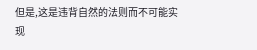但是,这是违背自然的法则而不可能实现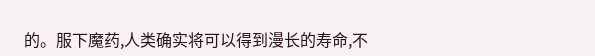的。服下魔药,人类确实将可以得到漫长的寿命,不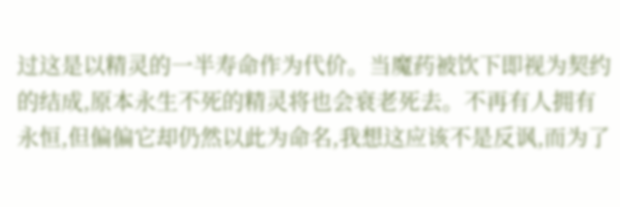过这是以精灵的一半寿命作为代价。当魔药被饮下即视为契约的结成,原本永生不死的精灵将也会衰老死去。不再有人拥有永恒,但偏偏它却仍然以此为命名,我想这应该不是反讽,而为了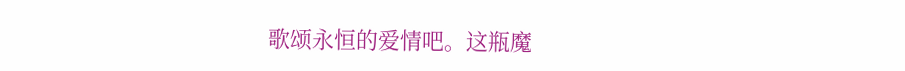歌颂永恒的爱情吧。这瓶魔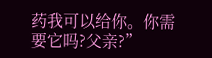药我可以给你。你需要它吗?父亲?”